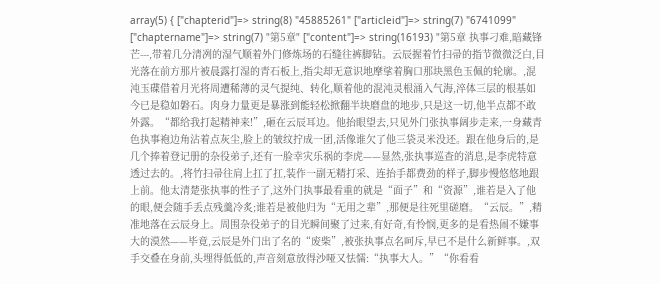array(5) { ["chapterid"]=> string(8) "45885261" ["articleid"]=> string(7) "6741099" ["chaptername"]=> string(7) "第5章" ["content"]=> string(16193) "第5章 执事刁难,暗藏锋芒---,带着几分清冽的湿气顺着外门修炼场的石缝往裤脚钻。云辰握着竹扫帚的指节微微泛白,目光落在前方那片被晨露打湿的青石板上,指尖却无意识地摩挲着胸口那块黑色玉佩的轮廓。,混沌玉碟借着月光将周遭稀薄的灵气提纯、转化,顺着他的混沌灵根涌入气海,淬体三层的根基如今已是稳如磐石。肉身力量更是暴涨到能轻松掀翻半块磨盘的地步,只是这一切,他半点都不敢外露。“都给我打起精神来!”,砸在云辰耳边。他抬眼望去,只见外门张执事阔步走来,一身藏青色执事袍边角沾着点灰尘,脸上的皱纹拧成一团,活像谁欠了他三袋灵米没还。跟在他身后的,是几个捧着登记册的杂役弟子,还有一脸幸灾乐祸的李虎——显然,张执事巡查的消息,是李虎特意透过去的。,将竹扫帚往肩上扛了扛,装作一副无精打采、连抬手都费劲的样子,脚步慢悠悠地跟上前。他太清楚张执事的性子了,这外门执事最看重的就是“面子”和“资源”,谁若是入了他的眼,便会随手丢点残羹冷炙;谁若是被他归为“无用之辈”,那便是往死里磋磨。“云辰。”,精准地落在云辰身上。周围杂役弟子的目光瞬间聚了过来,有好奇,有怜悯,更多的是看热闹不嫌事大的漠然——毕竟,云辰是外门出了名的“废柴”,被张执事点名呵斥,早已不是什么新鲜事。,双手交叠在身前,头埋得低低的,声音刻意放得沙哑又怯懦:“执事大人。”“你看看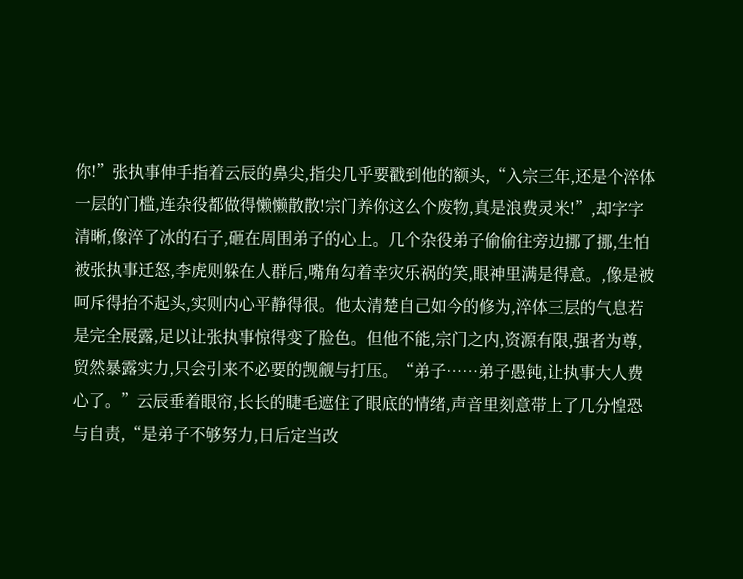你!”张执事伸手指着云辰的鼻尖,指尖几乎要戳到他的额头,“入宗三年,还是个淬体一层的门槛,连杂役都做得懒懒散散!宗门养你这么个废物,真是浪费灵米!”,却字字清晰,像淬了冰的石子,砸在周围弟子的心上。几个杂役弟子偷偷往旁边挪了挪,生怕被张执事迁怒,李虎则躲在人群后,嘴角勾着幸灾乐祸的笑,眼神里满是得意。,像是被呵斥得抬不起头,实则内心平静得很。他太清楚自己如今的修为,淬体三层的气息若是完全展露,足以让张执事惊得变了脸色。但他不能,宗门之内,资源有限,强者为尊,贸然暴露实力,只会引来不必要的觊觎与打压。“弟子……弟子愚钝,让执事大人费心了。”云辰垂着眼帘,长长的睫毛遮住了眼底的情绪,声音里刻意带上了几分惶恐与自责,“是弟子不够努力,日后定当改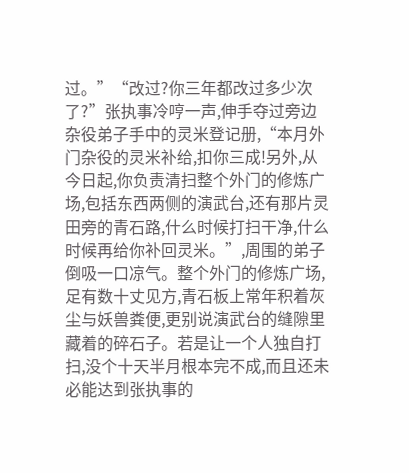过。”“改过?你三年都改过多少次了?”张执事冷哼一声,伸手夺过旁边杂役弟子手中的灵米登记册,“本月外门杂役的灵米补给,扣你三成!另外,从今日起,你负责清扫整个外门的修炼广场,包括东西两侧的演武台,还有那片灵田旁的青石路,什么时候打扫干净,什么时候再给你补回灵米。”,周围的弟子倒吸一口凉气。整个外门的修炼广场,足有数十丈见方,青石板上常年积着灰尘与妖兽粪便,更别说演武台的缝隙里藏着的碎石子。若是让一个人独自打扫,没个十天半月根本完不成,而且还未必能达到张执事的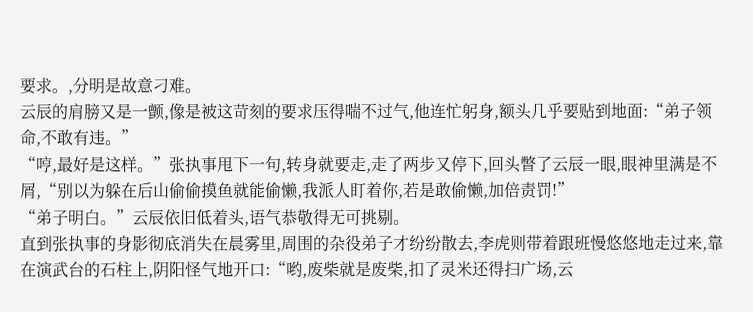要求。,分明是故意刁难。
云辰的肩膀又是一颤,像是被这苛刻的要求压得喘不过气,他连忙躬身,额头几乎要贴到地面:“弟子领命,不敢有违。”
“哼,最好是这样。”张执事甩下一句,转身就要走,走了两步又停下,回头瞥了云辰一眼,眼神里满是不屑,“别以为躲在后山偷偷摸鱼就能偷懒,我派人盯着你,若是敢偷懒,加倍责罚!”
“弟子明白。”云辰依旧低着头,语气恭敬得无可挑剔。
直到张执事的身影彻底消失在晨雾里,周围的杂役弟子才纷纷散去,李虎则带着跟班慢悠悠地走过来,靠在演武台的石柱上,阴阳怪气地开口:“哟,废柴就是废柴,扣了灵米还得扫广场,云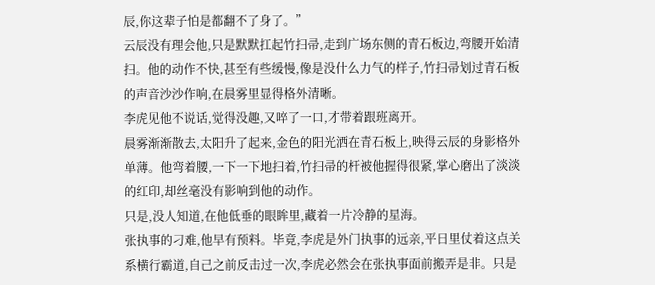辰,你这辈子怕是都翻不了身了。”
云辰没有理会他,只是默默扛起竹扫帚,走到广场东侧的青石板边,弯腰开始清扫。他的动作不快,甚至有些缓慢,像是没什么力气的样子,竹扫帚划过青石板的声音沙沙作响,在晨雾里显得格外清晰。
李虎见他不说话,觉得没趣,又啐了一口,才带着跟班离开。
晨雾渐渐散去,太阳升了起来,金色的阳光洒在青石板上,映得云辰的身影格外单薄。他弯着腰,一下一下地扫着,竹扫帚的杆被他握得很紧,掌心磨出了淡淡的红印,却丝毫没有影响到他的动作。
只是,没人知道,在他低垂的眼眸里,藏着一片冷静的星海。
张执事的刁难,他早有预料。毕竟,李虎是外门执事的远亲,平日里仗着这点关系横行霸道,自己之前反击过一次,李虎必然会在张执事面前搬弄是非。只是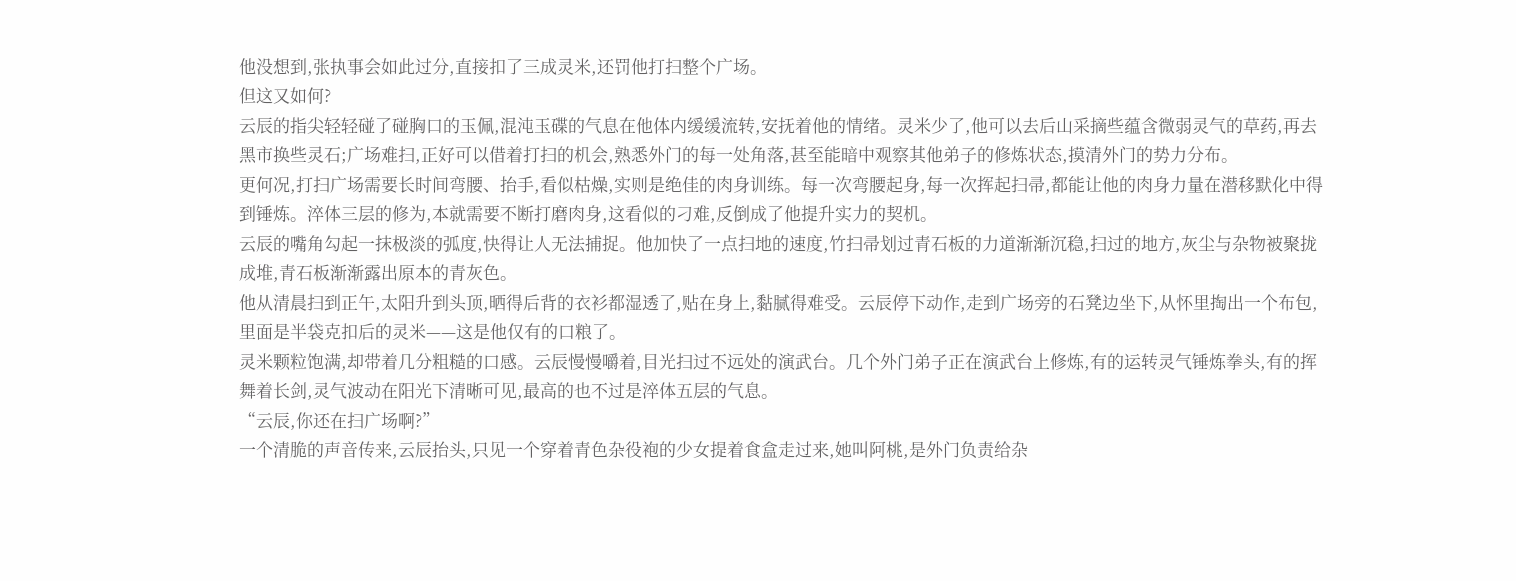他没想到,张执事会如此过分,直接扣了三成灵米,还罚他打扫整个广场。
但这又如何?
云辰的指尖轻轻碰了碰胸口的玉佩,混沌玉碟的气息在他体内缓缓流转,安抚着他的情绪。灵米少了,他可以去后山采摘些蕴含微弱灵气的草药,再去黑市换些灵石;广场难扫,正好可以借着打扫的机会,熟悉外门的每一处角落,甚至能暗中观察其他弟子的修炼状态,摸清外门的势力分布。
更何况,打扫广场需要长时间弯腰、抬手,看似枯燥,实则是绝佳的肉身训练。每一次弯腰起身,每一次挥起扫帚,都能让他的肉身力量在潜移默化中得到锤炼。淬体三层的修为,本就需要不断打磨肉身,这看似的刁难,反倒成了他提升实力的契机。
云辰的嘴角勾起一抹极淡的弧度,快得让人无法捕捉。他加快了一点扫地的速度,竹扫帚划过青石板的力道渐渐沉稳,扫过的地方,灰尘与杂物被聚拢成堆,青石板渐渐露出原本的青灰色。
他从清晨扫到正午,太阳升到头顶,晒得后背的衣衫都湿透了,贴在身上,黏腻得难受。云辰停下动作,走到广场旁的石凳边坐下,从怀里掏出一个布包,里面是半袋克扣后的灵米——这是他仅有的口粮了。
灵米颗粒饱满,却带着几分粗糙的口感。云辰慢慢嚼着,目光扫过不远处的演武台。几个外门弟子正在演武台上修炼,有的运转灵气锤炼拳头,有的挥舞着长剑,灵气波动在阳光下清晰可见,最高的也不过是淬体五层的气息。
“云辰,你还在扫广场啊?”
一个清脆的声音传来,云辰抬头,只见一个穿着青色杂役袍的少女提着食盒走过来,她叫阿桃,是外门负责给杂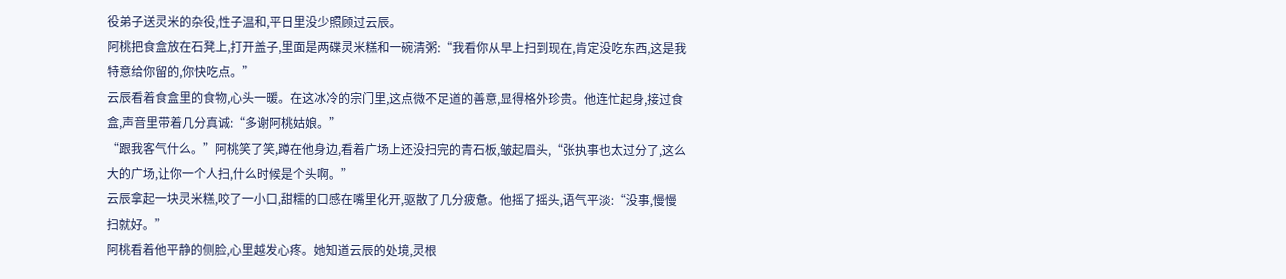役弟子送灵米的杂役,性子温和,平日里没少照顾过云辰。
阿桃把食盒放在石凳上,打开盖子,里面是两碟灵米糕和一碗清粥:“我看你从早上扫到现在,肯定没吃东西,这是我特意给你留的,你快吃点。”
云辰看着食盒里的食物,心头一暖。在这冰冷的宗门里,这点微不足道的善意,显得格外珍贵。他连忙起身,接过食盒,声音里带着几分真诚:“多谢阿桃姑娘。”
“跟我客气什么。”阿桃笑了笑,蹲在他身边,看着广场上还没扫完的青石板,皱起眉头,“张执事也太过分了,这么大的广场,让你一个人扫,什么时候是个头啊。”
云辰拿起一块灵米糕,咬了一小口,甜糯的口感在嘴里化开,驱散了几分疲惫。他摇了摇头,语气平淡:“没事,慢慢扫就好。”
阿桃看着他平静的侧脸,心里越发心疼。她知道云辰的处境,灵根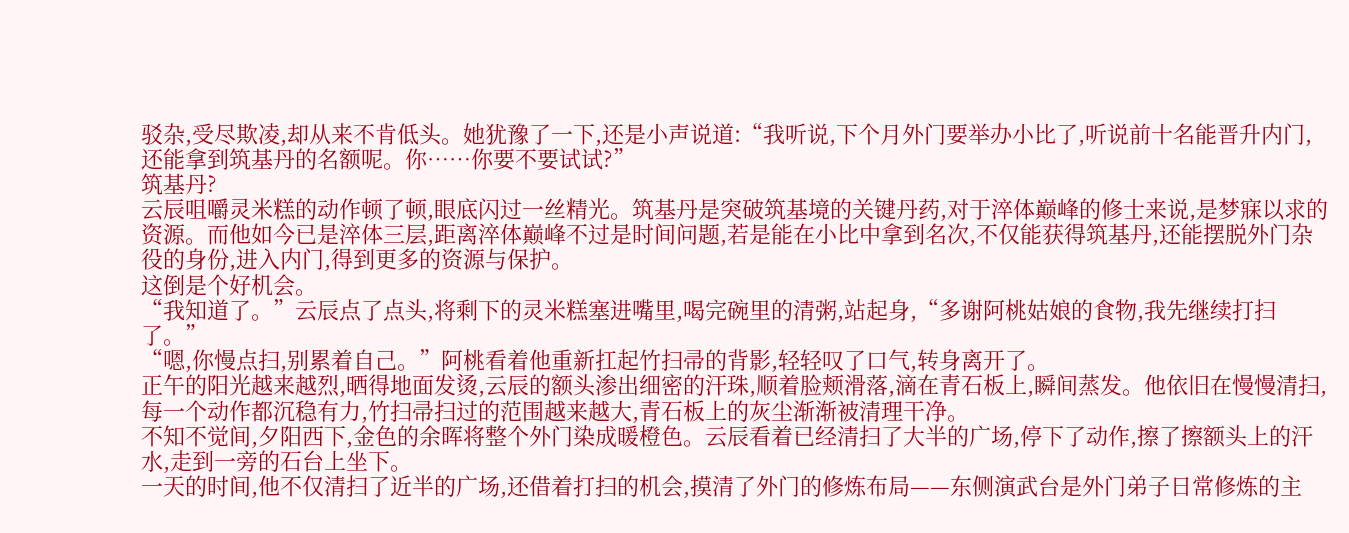驳杂,受尽欺凌,却从来不肯低头。她犹豫了一下,还是小声说道:“我听说,下个月外门要举办小比了,听说前十名能晋升内门,还能拿到筑基丹的名额呢。你……你要不要试试?”
筑基丹?
云辰咀嚼灵米糕的动作顿了顿,眼底闪过一丝精光。筑基丹是突破筑基境的关键丹药,对于淬体巅峰的修士来说,是梦寐以求的资源。而他如今已是淬体三层,距离淬体巅峰不过是时间问题,若是能在小比中拿到名次,不仅能获得筑基丹,还能摆脱外门杂役的身份,进入内门,得到更多的资源与保护。
这倒是个好机会。
“我知道了。”云辰点了点头,将剩下的灵米糕塞进嘴里,喝完碗里的清粥,站起身,“多谢阿桃姑娘的食物,我先继续打扫了。”
“嗯,你慢点扫,别累着自己。”阿桃看着他重新扛起竹扫帚的背影,轻轻叹了口气,转身离开了。
正午的阳光越来越烈,晒得地面发烫,云辰的额头渗出细密的汗珠,顺着脸颊滑落,滴在青石板上,瞬间蒸发。他依旧在慢慢清扫,每一个动作都沉稳有力,竹扫帚扫过的范围越来越大,青石板上的灰尘渐渐被清理干净。
不知不觉间,夕阳西下,金色的余晖将整个外门染成暖橙色。云辰看着已经清扫了大半的广场,停下了动作,擦了擦额头上的汗水,走到一旁的石台上坐下。
一天的时间,他不仅清扫了近半的广场,还借着打扫的机会,摸清了外门的修炼布局——东侧演武台是外门弟子日常修炼的主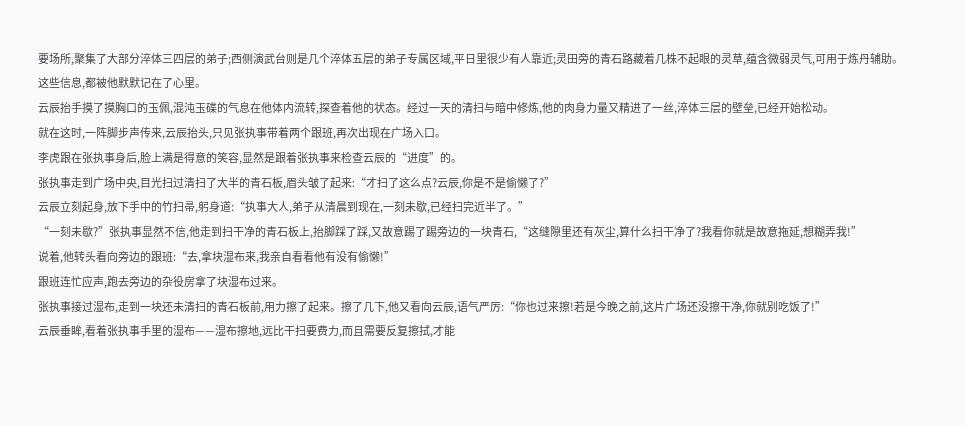要场所,聚集了大部分淬体三四层的弟子;西侧演武台则是几个淬体五层的弟子专属区域,平日里很少有人靠近;灵田旁的青石路藏着几株不起眼的灵草,蕴含微弱灵气,可用于炼丹辅助。
这些信息,都被他默默记在了心里。
云辰抬手摸了摸胸口的玉佩,混沌玉碟的气息在他体内流转,探查着他的状态。经过一天的清扫与暗中修炼,他的肉身力量又精进了一丝,淬体三层的壁垒,已经开始松动。
就在这时,一阵脚步声传来,云辰抬头,只见张执事带着两个跟班,再次出现在广场入口。
李虎跟在张执事身后,脸上满是得意的笑容,显然是跟着张执事来检查云辰的“进度”的。
张执事走到广场中央,目光扫过清扫了大半的青石板,眉头皱了起来:“才扫了这么点?云辰,你是不是偷懒了?”
云辰立刻起身,放下手中的竹扫帚,躬身道:“执事大人,弟子从清晨到现在,一刻未歇,已经扫完近半了。”
“一刻未歇?”张执事显然不信,他走到扫干净的青石板上,抬脚踩了踩,又故意踢了踢旁边的一块青石,“这缝隙里还有灰尘,算什么扫干净了?我看你就是故意拖延,想糊弄我!”
说着,他转头看向旁边的跟班:“去,拿块湿布来,我亲自看看他有没有偷懒!”
跟班连忙应声,跑去旁边的杂役房拿了块湿布过来。
张执事接过湿布,走到一块还未清扫的青石板前,用力擦了起来。擦了几下,他又看向云辰,语气严厉:“你也过来擦!若是今晚之前,这片广场还没擦干净,你就别吃饭了!”
云辰垂眸,看着张执事手里的湿布——湿布擦地,远比干扫要费力,而且需要反复擦拭,才能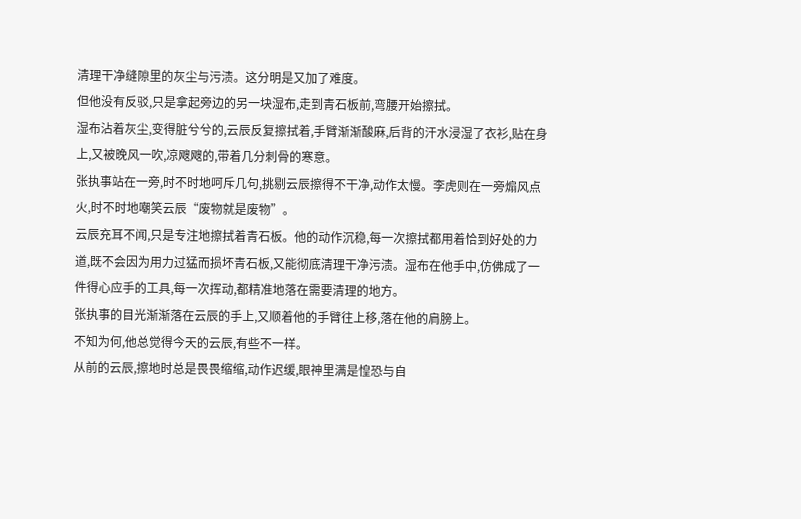清理干净缝隙里的灰尘与污渍。这分明是又加了难度。
但他没有反驳,只是拿起旁边的另一块湿布,走到青石板前,弯腰开始擦拭。
湿布沾着灰尘,变得脏兮兮的,云辰反复擦拭着,手臂渐渐酸麻,后背的汗水浸湿了衣衫,贴在身上,又被晚风一吹,凉飕飕的,带着几分刺骨的寒意。
张执事站在一旁,时不时地呵斥几句,挑剔云辰擦得不干净,动作太慢。李虎则在一旁煽风点火,时不时地嘲笑云辰“废物就是废物”。
云辰充耳不闻,只是专注地擦拭着青石板。他的动作沉稳,每一次擦拭都用着恰到好处的力道,既不会因为用力过猛而损坏青石板,又能彻底清理干净污渍。湿布在他手中,仿佛成了一件得心应手的工具,每一次挥动,都精准地落在需要清理的地方。
张执事的目光渐渐落在云辰的手上,又顺着他的手臂往上移,落在他的肩膀上。
不知为何,他总觉得今天的云辰,有些不一样。
从前的云辰,擦地时总是畏畏缩缩,动作迟缓,眼神里满是惶恐与自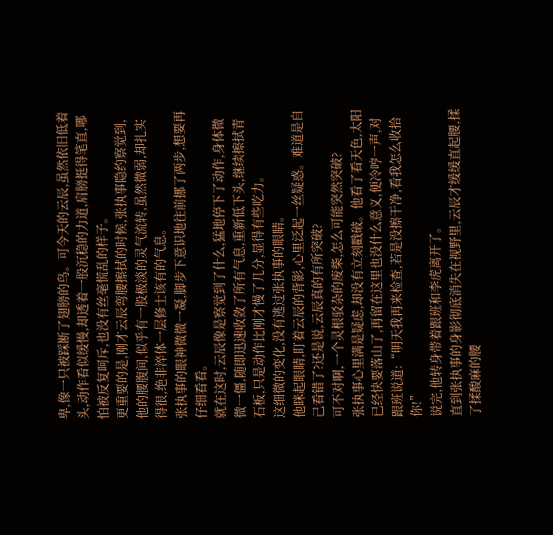卑,像一只被踩断了翅膀的鸟。可今天的云辰,虽然依旧低着头,动作看似缓慢,却透着一股沉稳的力道,肩膀挺得笔直,哪怕被反复呵斥,也没有丝毫慌乱的样子。
更重要的是,刚才云辰弯腰擦拭的时候,张执事隐约察觉到,他的腰腹间,似乎有一股极淡的灵气流转,虽然微弱,却扎实得很,绝非淬体一层修士该有的气息。
张执事的眼神微微一凝,脚步下意识地往前挪了两步,想要再仔细看看。
就在这时,云辰像是察觉到了什么,猛地停下了动作,身体微微一僵,随即迅速收敛了所有气息,重新低下头,继续擦拭青石板,只是动作比刚才慢了几分,显得有些吃力。
这细微的变化,没有逃过张执事的眼睛。
他眯起眼睛,盯着云辰的背影,心里泛起一丝疑惑。难道是自己看错了?还是说,云辰真的有所突破?
可不对啊,一个灵根驳杂的废柴,怎么可能突然突破?
张执事心里满是疑虑,却没有立刻戳破。他看了看天色,太阳已经快要落山了,再留在这里也没什么意义,便冷哼一声,对跟班说道:“明天我再来检查,若是没擦干净,看我怎么收拾你!”
说完,他转身带着跟班和李虎离开了。
直到张执事的身影彻底消失在视野里,云辰才缓缓直起腰,揉了揉酸麻的腰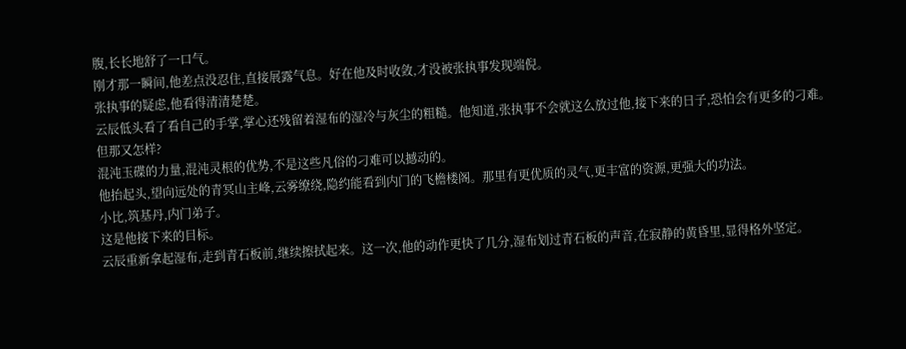腹,长长地舒了一口气。
刚才那一瞬间,他差点没忍住,直接展露气息。好在他及时收敛,才没被张执事发现端倪。
张执事的疑虑,他看得清清楚楚。
云辰低头看了看自己的手掌,掌心还残留着湿布的湿冷与灰尘的粗糙。他知道,张执事不会就这么放过他,接下来的日子,恐怕会有更多的刁难。
但那又怎样?
混沌玉碟的力量,混沌灵根的优势,不是这些凡俗的刁难可以撼动的。
他抬起头,望向远处的青冥山主峰,云雾缭绕,隐约能看到内门的飞檐楼阁。那里有更优质的灵气,更丰富的资源,更强大的功法。
小比,筑基丹,内门弟子。
这是他接下来的目标。
云辰重新拿起湿布,走到青石板前,继续擦拭起来。这一次,他的动作更快了几分,湿布划过青石板的声音,在寂静的黄昏里,显得格外坚定。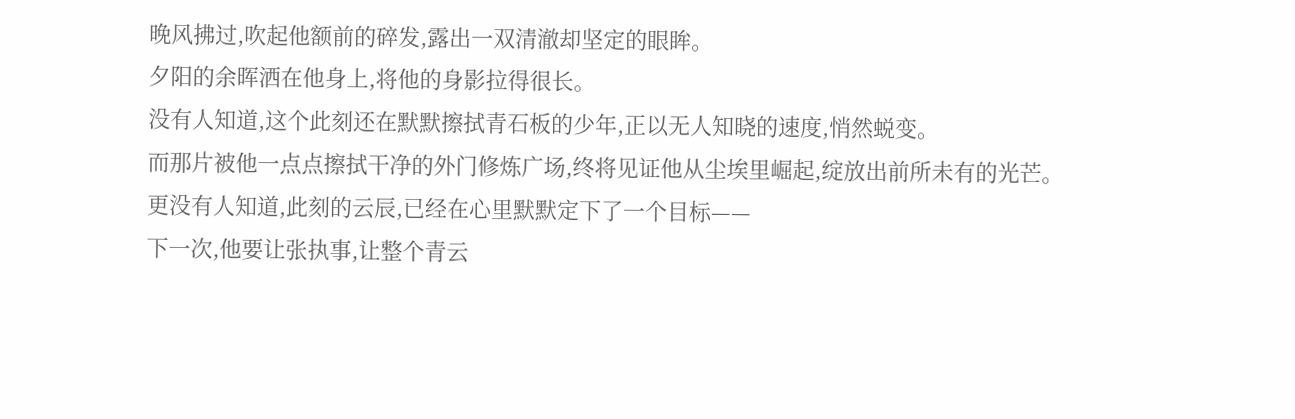晚风拂过,吹起他额前的碎发,露出一双清澈却坚定的眼眸。
夕阳的余晖洒在他身上,将他的身影拉得很长。
没有人知道,这个此刻还在默默擦拭青石板的少年,正以无人知晓的速度,悄然蜕变。
而那片被他一点点擦拭干净的外门修炼广场,终将见证他从尘埃里崛起,绽放出前所未有的光芒。
更没有人知道,此刻的云辰,已经在心里默默定下了一个目标——
下一次,他要让张执事,让整个青云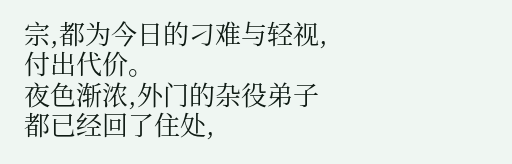宗,都为今日的刁难与轻视,付出代价。
夜色渐浓,外门的杂役弟子都已经回了住处,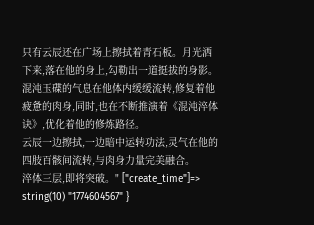只有云辰还在广场上擦拭着青石板。月光洒下来,落在他的身上,勾勒出一道挺拔的身影。
混沌玉碟的气息在他体内缓缓流转,修复着他疲惫的肉身,同时,也在不断推演着《混沌淬体诀》,优化着他的修炼路径。
云辰一边擦拭,一边暗中运转功法,灵气在他的四肢百骸间流转,与肉身力量完美融合。
淬体三层,即将突破。" ["create_time"]=> string(10) "1774604567" }